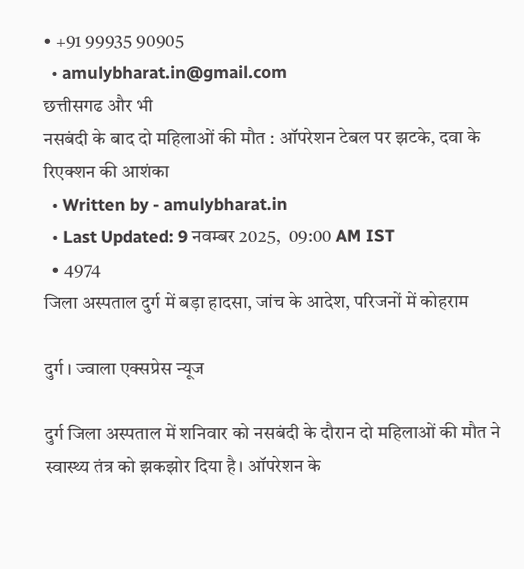• +91 99935 90905
  • amulybharat.in@gmail.com
छत्तीसगढ और भी
नसबंदी के बाद दो महिलाओं की मौत : ऑपरेशन टेबल पर झटके, दवा के रिएक्शन की आशंका
  • Written by - amulybharat.in
  • Last Updated: 9 नवम्बर 2025,  09:00 AM IST
  • 4974
जिला अस्पताल दुर्ग में बड़ा हादसा, जांच के आदेश, परिजनों में कोहराम

दुर्ग । ज्वाला एक्सप्रेस न्यूज

दुर्ग जिला अस्पताल में शनिवार को नसबंदी के दौरान दो महिलाओं की मौत ने स्वास्थ्य तंत्र को झकझोर दिया है। ऑपरेशन के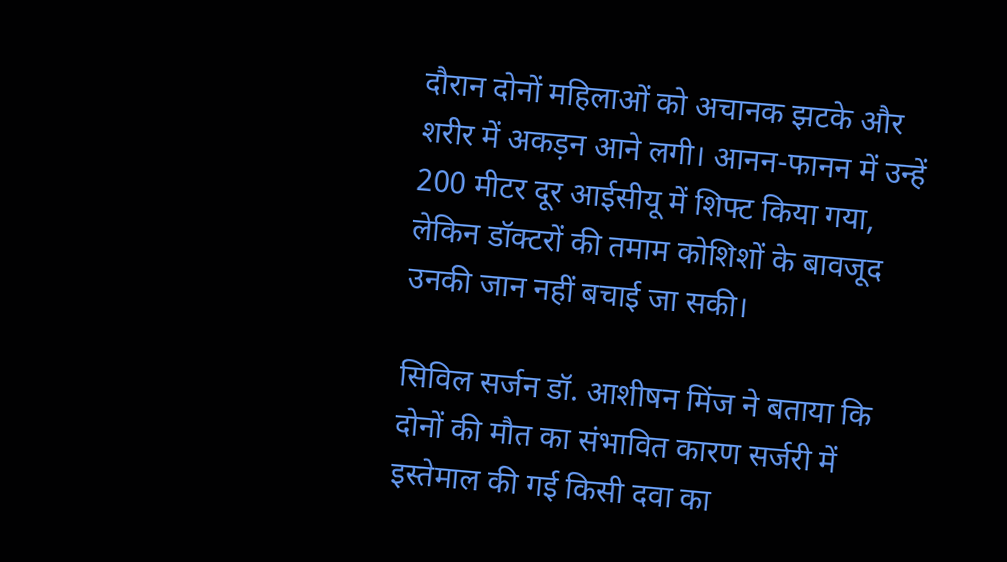दौरान दोनों महिलाओं को अचानक झटके और शरीर में अकड़न आने लगी। आनन-फानन में उन्हें 200 मीटर दूर आईसीयू में शिफ्ट किया गया, लेकिन डॉक्टरों की तमाम कोशिशों के बावजूद उनकी जान नहीं बचाई जा सकी।

सिविल सर्जन डॉ. आशीषन मिंज ने बताया कि दोनों की मौत का संभावित कारण सर्जरी में इस्तेमाल की गई किसी दवा का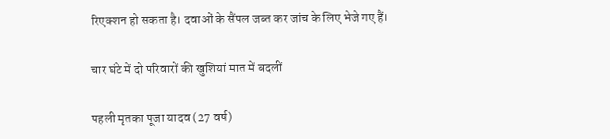रिएक्शन हो सकता है। दवाओं के सैंपल जब्त कर जांच के लिए भेजे गए हैं।

चार घंटे में दो परिवारों की खुशियां मात में बदलीं

पहली मृतका पूजा यादव (27 वर्ष)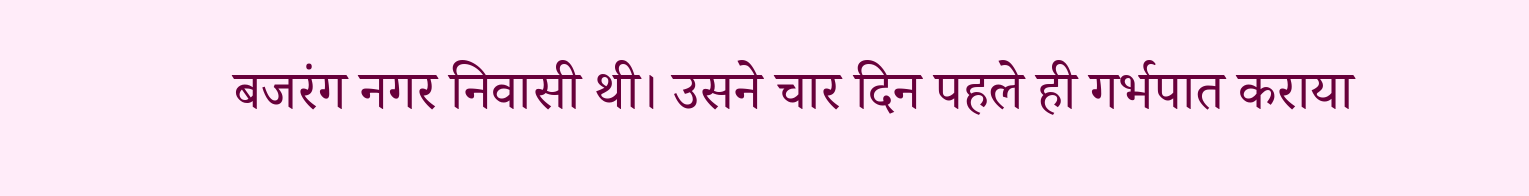बजरंग नगर निवासी थी। उसने चार दिन पहले ही गर्भपात कराया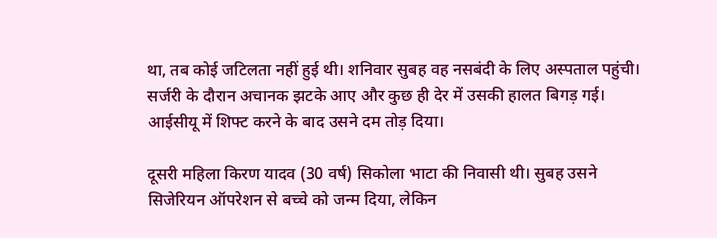था, तब कोई जटिलता नहीं हुई थी। शनिवार सुबह वह नसबंदी के लिए अस्पताल पहुंची। सर्जरी के दौरान अचानक झटके आए और कुछ ही देर में उसकी हालत बिगड़ गई। आईसीयू में शिफ्ट करने के बाद उसने दम तोड़ दिया।

दूसरी महिला किरण यादव (30 वर्ष) सिकोला भाटा की निवासी थी। सुबह उसने सिजेरियन ऑपरेशन से बच्चे को जन्म दिया, लेकिन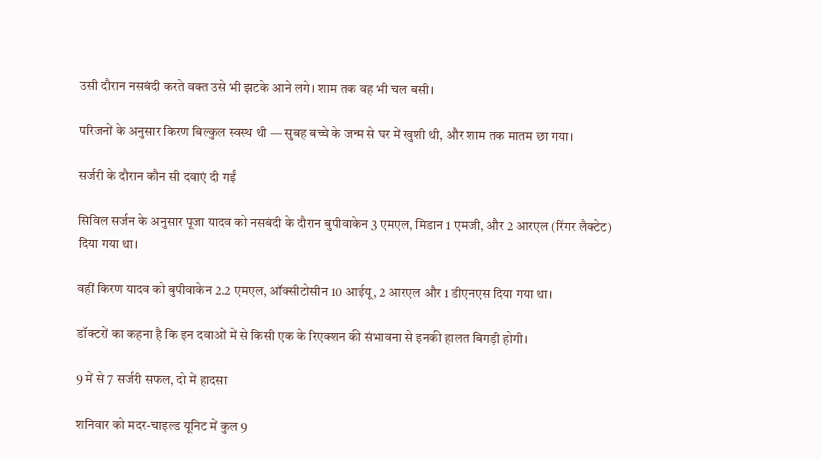उसी दौरान नसबंदी करते वक्त उसे भी झटके आने लगे। शाम तक वह भी चल बसी।

परिजनों के अनुसार किरण बिल्कुल स्वस्थ थी — सुबह बच्चे के जन्म से घर में खुशी थी, और शाम तक मातम छा गया।

सर्जरी के दौरान कौन सी दवाएं दी गईं

सिविल सर्जन के अनुसार पूजा यादव को नसबंदी के दौरान बुपीवाकेन 3 एमएल, मिडान 1 एमजी, और 2 आरएल (रिंगर लैक्टेट) दिया गया था।

वहीं किरण यादव को बुपीवाकेन 2.2 एमएल, ऑक्सीटोसीन 10 आईयू, 2 आरएल और 1 डीएनएस दिया गया था।

डॉक्टरों का कहना है कि इन दवाओं में से किसी एक के रिएक्शन की संभावना से इनकी हालत बिगड़ी होगी।

9 में से 7 सर्जरी सफल, दो में हादसा

शनिवार को मदर-चाइल्ड यूनिट में कुल 9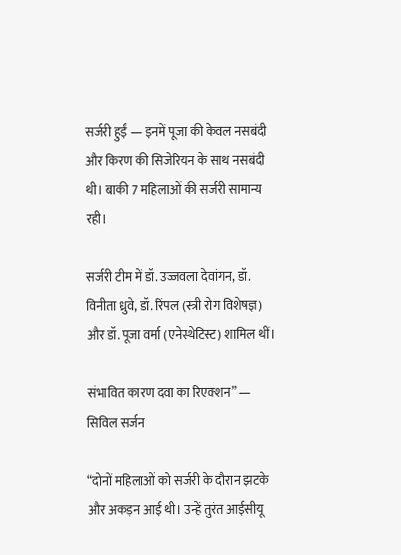सर्जरी हुईं — इनमें पूजा की केवल नसबंदी और किरण की सिजेरियन के साथ नसबंदी थी। बाकी 7 महिलाओं की सर्जरी सामान्य रही।

सर्जरी टीम में डॉ. उज्जवला देवांगन, डॉ. विनीता ध्रुवे, डॉ. रिंपल (स्त्री रोग विशेषज्ञ) और डॉ. पूजा वर्मा (एनेस्थेटिस्ट) शामिल थीं।

संभावित कारण दवा का रिएक्शन” — सिविल सर्जन

“दोनों महिलाओं को सर्जरी के दौरान झटके और अकड़न आई थी। उन्हें तुरंत आईसीयू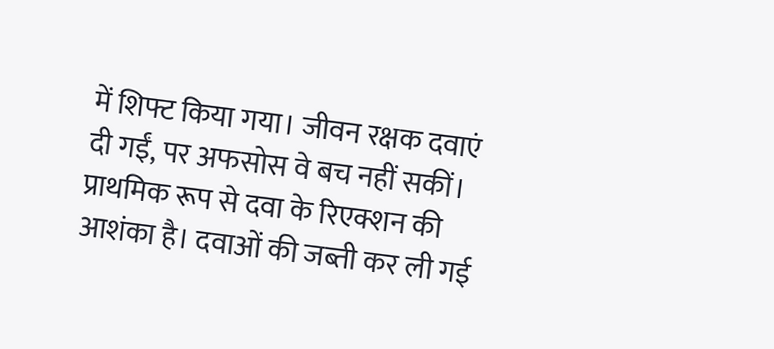में शिफ्ट किया गया। जीवन रक्षक दवाएं दी गईं, पर अफसोस वे बच नहीं सकीं। प्राथमिक रूप से दवा के रिएक्शन की आशंका है। दवाओं की जब्ती कर ली गई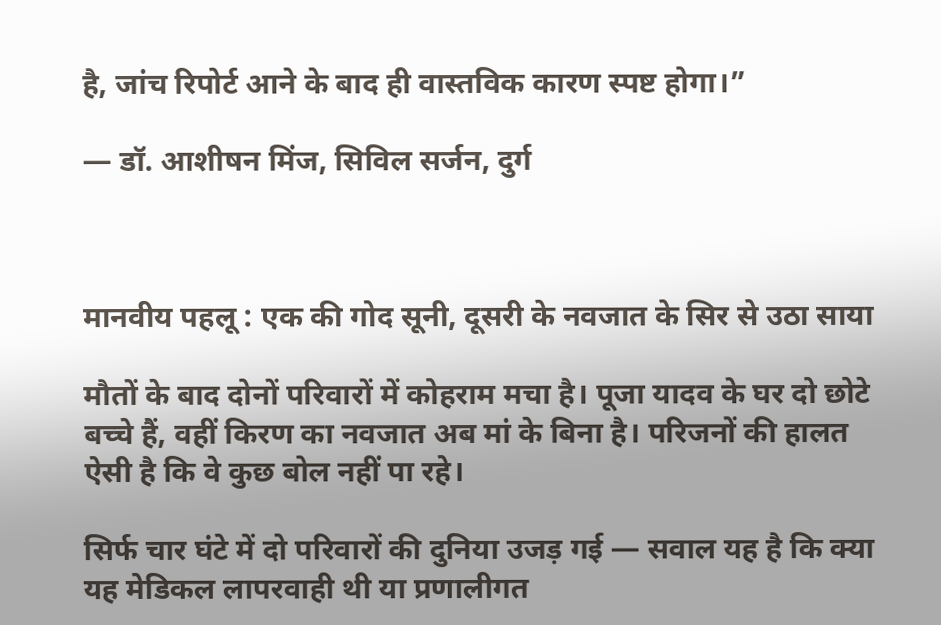है, जांच रिपोर्ट आने के बाद ही वास्तविक कारण स्पष्ट होगा।”

— डॉ. आशीषन मिंज, सिविल सर्जन, दुर्ग



मानवीय पहलू : एक की गोद सूनी, दूसरी के नवजात के सिर से उठा साया

मौतों के बाद दोनों परिवारों में कोहराम मचा है। पूजा यादव के घर दो छोटे बच्चे हैं, वहीं किरण का नवजात अब मां के बिना है। परिजनों की हालत ऐसी है कि वे कुछ बोल नहीं पा रहे।

सिर्फ चार घंटे में दो परिवारों की दुनिया उजड़ गई — सवाल यह है कि क्या यह मेडिकल लापरवाही थी या प्रणालीगत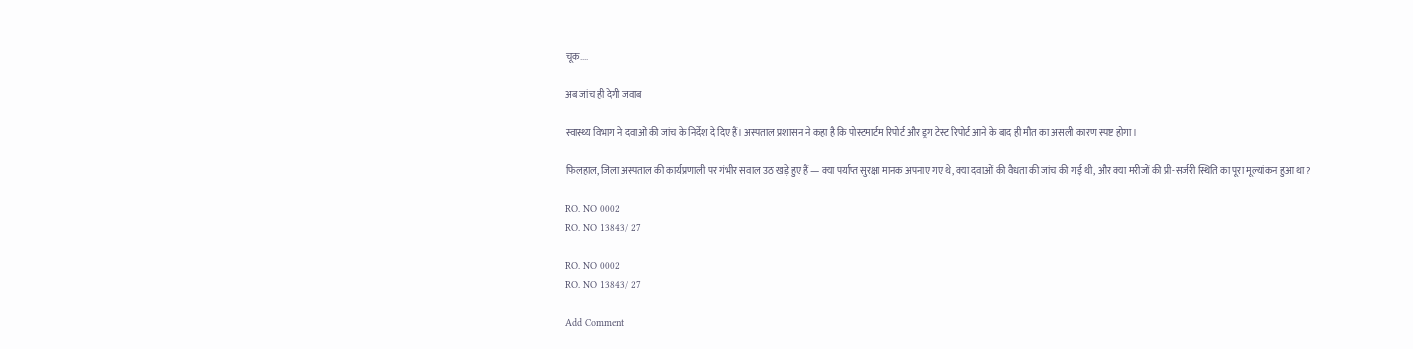चूक....

अब जांच ही देगी जवाब

स्वास्थ्य विभाग ने दवाओं की जांच के निर्देश दे दिए हैं। अस्पताल प्रशासन ने कहा है कि पोस्टमार्टम रिपोर्ट और ड्रग टेस्ट रिपोर्ट आने के बाद ही मौत का असली कारण स्पष्ट होगा।

फिलहाल, जिला अस्पताल की कार्यप्रणाली पर गंभीर सवाल उठ खड़े हुए हैं — क्या पर्याप्त सुरक्षा मानक अपनाए गए थे, क्या दवाओं की वैधता की जांच की गई थी, और क्या मरीजों की प्री-सर्जरी स्थिति का पूरा मूल्यांकन हुआ था?

RO. NO 0002
RO. NO 13843/ 27

RO. NO 0002
RO. NO 13843/ 27

Add Comment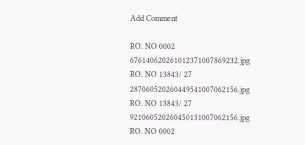Add Comment

RO. NO 0002
676140620261012371007869232.jpg
RO. NO 13843/ 27
287060520260449541007062156.jpg
RO. NO 13843/ 27
921060520260450131007062156.jpg
RO. NO 0002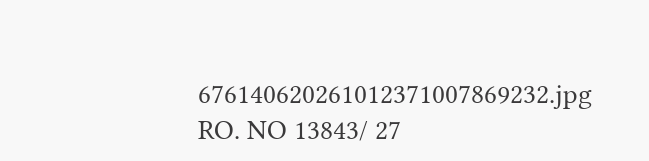676140620261012371007869232.jpg
RO. NO 13843/ 27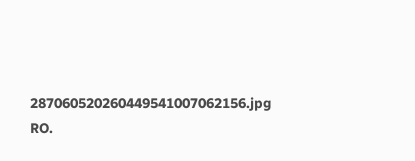287060520260449541007062156.jpg
RO.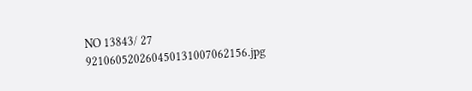NO 13843/ 27
921060520260450131007062156.jpg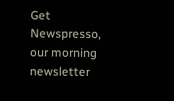Get Newspresso, our morning newsletter